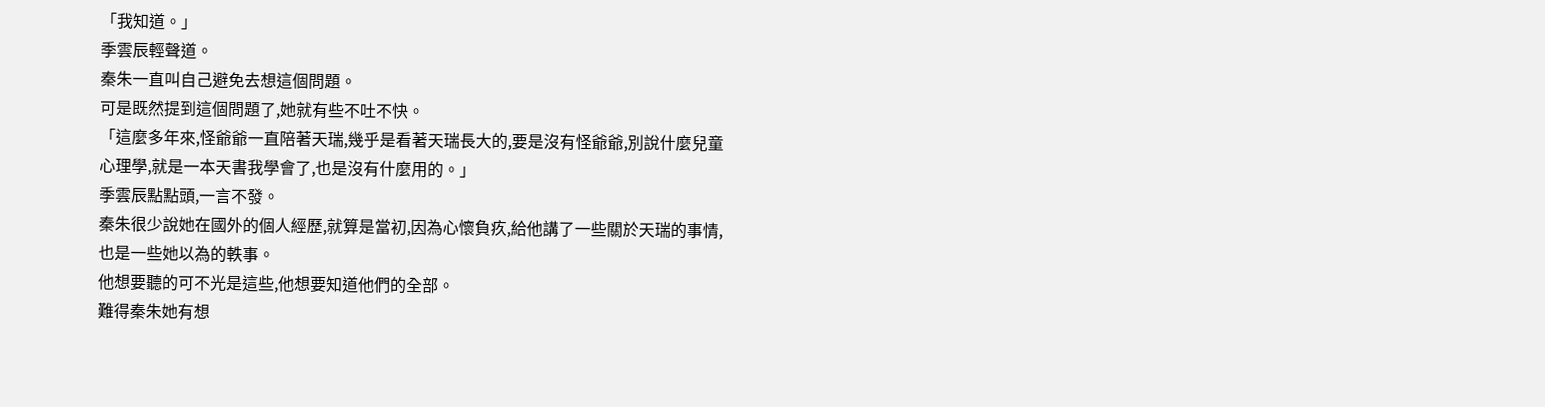「我知道。」
季雲辰輕聲道。
秦朱一直叫自己避免去想這個問題。
可是既然提到這個問題了,她就有些不吐不快。
「這麼多年來,怪爺爺一直陪著天瑞,幾乎是看著天瑞長大的,要是沒有怪爺爺,別說什麼兒童心理學,就是一本天書我學會了,也是沒有什麼用的。」
季雲辰點點頭,一言不發。
秦朱很少說她在國外的個人經歷,就算是當初,因為心懷負疚,給他講了一些關於天瑞的事情,也是一些她以為的軼事。
他想要聽的可不光是這些,他想要知道他們的全部。
難得秦朱她有想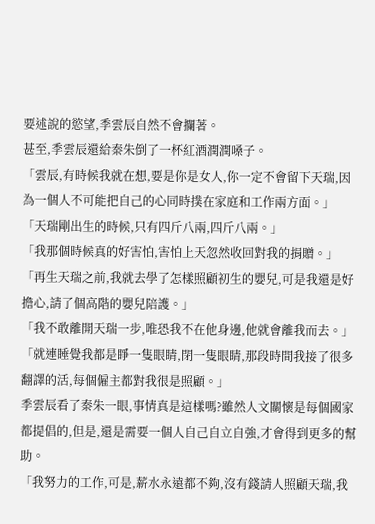要述說的慾望,季雲辰自然不會攔著。
甚至,季雲辰還給秦朱倒了一杯紅酒潤潤嗓子。
「雲辰,有時候我就在想,要是你是女人,你一定不會留下天瑞,因為一個人不可能把自己的心同時撲在家庭和工作兩方面。」
「天瑞剛出生的時候,只有四斤八兩,四斤八兩。」
「我那個時候真的好害怕,害怕上天忽然收回對我的捐贈。」
「再生天瑞之前,我就去學了怎樣照顧初生的嬰兒,可是我還是好擔心,請了個高階的嬰兒陪護。」
「我不敢離開天瑞一步,唯恐我不在他身邊,他就會離我而去。」
「就連睡覺我都是睜一隻眼睛,閉一隻眼睛,那段時間我接了很多翻譯的活,每個僱主都對我很是照顧。」
季雲辰看了秦朱一眼,事情真是這樣嗎?雖然人文關懷是每個國家都提倡的,但是,還是需要一個人自己自立自強,才會得到更多的幫助。
「我努力的工作,可是,薪水永遠都不夠,沒有錢請人照顧天瑞,我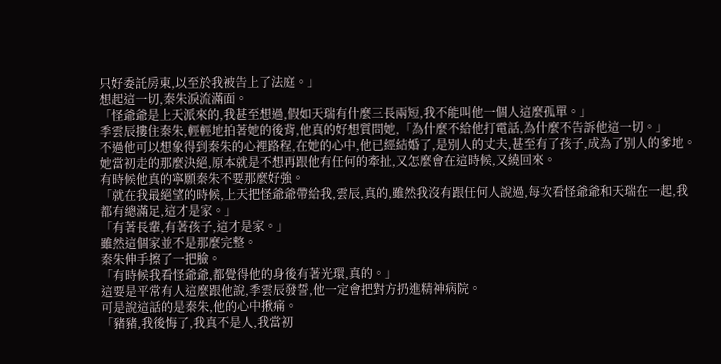只好委託房東,以至於我被告上了法庭。」
想起這一切,秦朱淚流滿面。
「怪爺爺是上天派來的,我甚至想過,假如天瑞有什麼三長兩短,我不能叫他一個人這麼孤單。」
季雲辰摟住秦朱,輕輕地拍著她的後背,他真的好想質問她,「為什麼不給他打電話,為什麼不告訴他這一切。」
不過他可以想象得到秦朱的心裡路程,在她的心中,他已經結婚了,是別人的丈夫,甚至有了孩子,成為了別人的爹地。
她當初走的那麼決絕,原本就是不想再跟他有任何的牽扯,又怎麼會在這時候,又繞回來。
有時候他真的寧願秦朱不要那麼好強。
「就在我最絕望的時候,上天把怪爺爺帶給我,雲辰,真的,雖然我沒有跟任何人說過,每次看怪爺爺和天瑞在一起,我都有總滿足,這才是家。」
「有著長輩,有著孩子,這才是家。」
雖然這個家並不是那麼完整。
秦朱伸手擦了一把臉。
「有時候我看怪爺爺,都覺得他的身後有著光環,真的。」
這要是平常有人這麼跟他說,季雲辰發誓,他一定會把對方扔進精神病院。
可是說這話的是秦朱,他的心中揪痛。
「豬豬,我後悔了,我真不是人,我當初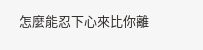怎麼能忍下心來比你離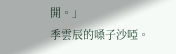開。」
季雲辰的嗓子沙啞。